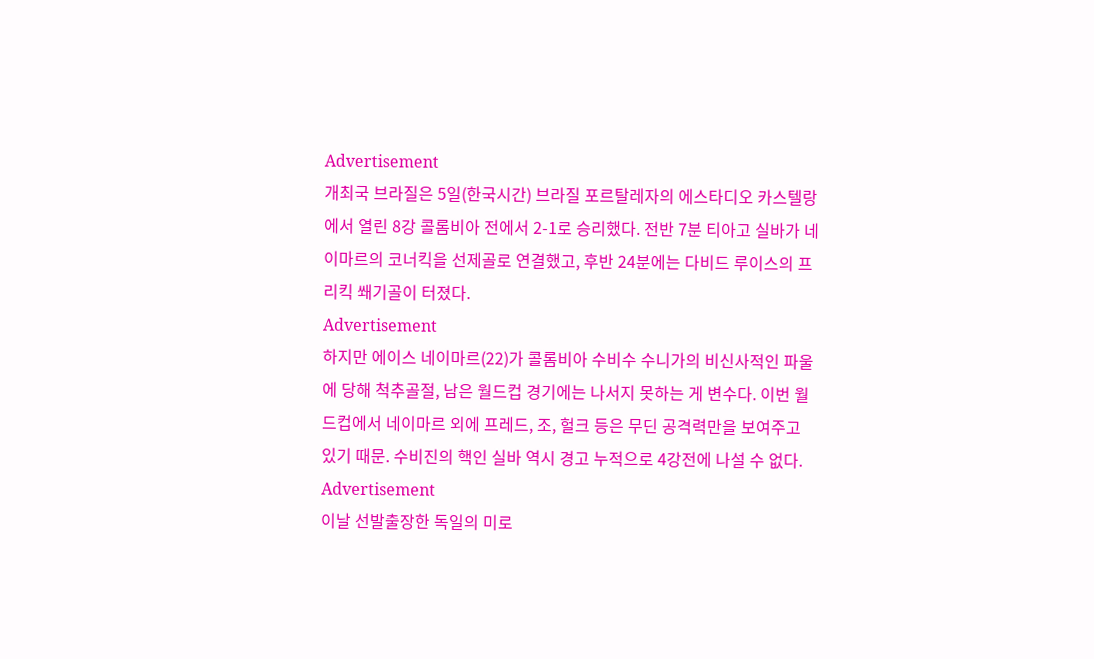Advertisement
개최국 브라질은 5일(한국시간) 브라질 포르탈레자의 에스타디오 카스텔랑에서 열린 8강 콜롬비아 전에서 2-1로 승리했다. 전반 7분 티아고 실바가 네이마르의 코너킥을 선제골로 연결했고, 후반 24분에는 다비드 루이스의 프리킥 쐐기골이 터졌다.
Advertisement
하지만 에이스 네이마르(22)가 콜롬비아 수비수 수니가의 비신사적인 파울에 당해 척추골절, 남은 월드컵 경기에는 나서지 못하는 게 변수다. 이번 월드컵에서 네이마르 외에 프레드, 조, 헐크 등은 무딘 공격력만을 보여주고 있기 때문. 수비진의 핵인 실바 역시 경고 누적으로 4강전에 나설 수 없다.
Advertisement
이날 선발출장한 독일의 미로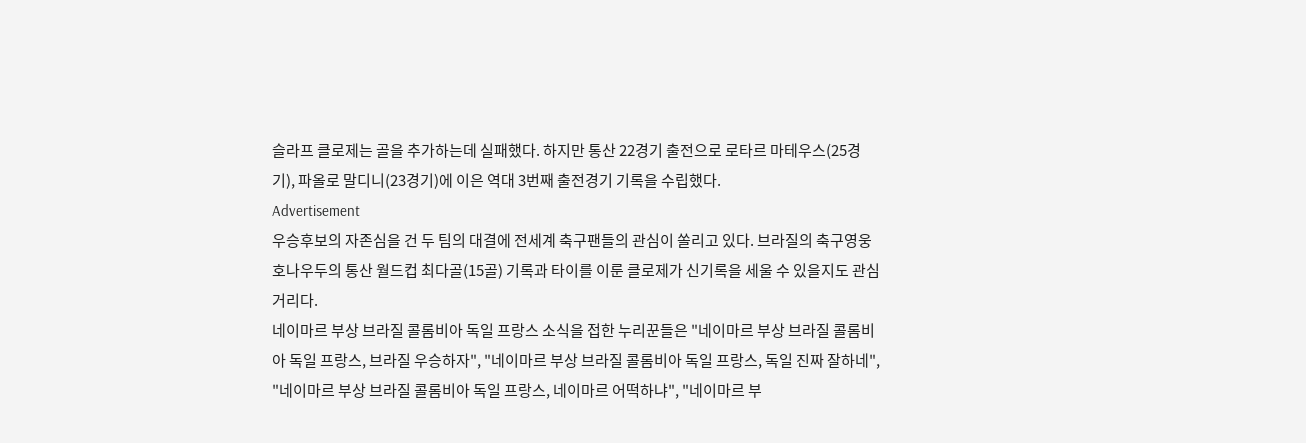슬라프 클로제는 골을 추가하는데 실패했다. 하지만 통산 22경기 출전으로 로타르 마테우스(25경기), 파올로 말디니(23경기)에 이은 역대 3번째 출전경기 기록을 수립했다.
Advertisement
우승후보의 자존심을 건 두 팀의 대결에 전세계 축구팬들의 관심이 쏠리고 있다. 브라질의 축구영웅 호나우두의 통산 월드컵 최다골(15골) 기록과 타이를 이룬 클로제가 신기록을 세울 수 있을지도 관심거리다.
네이마르 부상 브라질 콜롬비아 독일 프랑스 소식을 접한 누리꾼들은 "네이마르 부상 브라질 콜롬비아 독일 프랑스, 브라질 우승하자", "네이마르 부상 브라질 콜롬비아 독일 프랑스, 독일 진짜 잘하네", "네이마르 부상 브라질 콜롬비아 독일 프랑스, 네이마르 어떡하냐", "네이마르 부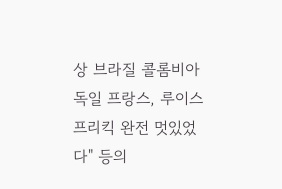상 브라질 콜롬비아 독일 프랑스, 루이스 프리킥 완전 멋있었다" 등의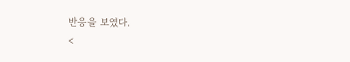반응을 보였다.
<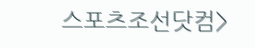스포츠조선닷컴>